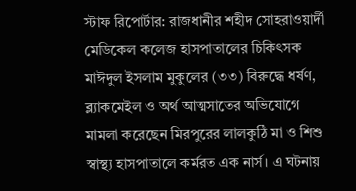স্টাফ রিপোর্টার: রাজধানীর শহীদ সোহরাওয়ার্দী মেডিকেল কলেজ হাসপাতালের চিকিৎসক মাঈদুল ইসলাম মুকুলের (৩৩) বিরুদ্ধে ধর্ষণ, ব্ল্যাকমেইল ও অর্থ আত্মসাতের অভিযোগে মামলা করেছেন মিরপুরের লালকুঠি মা ও শিশু স্বাস্থ্য হাসপাতালে কর্মরত এক নার্স। এ ঘটনায়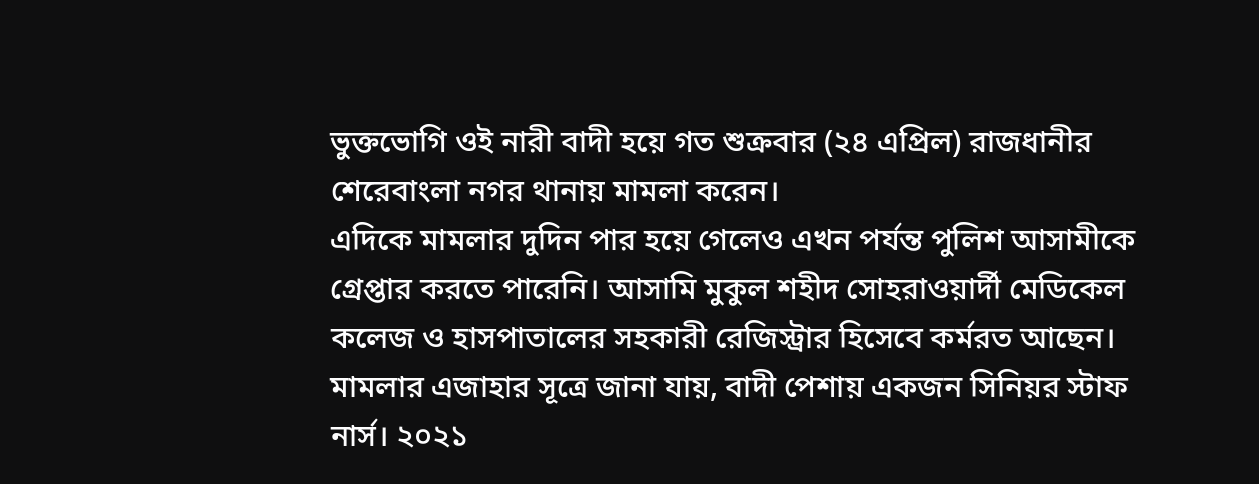ভুক্তভোগি ওই নারী বাদী হয়ে গত শুক্রবার (২৪ এপ্রিল) রাজধানীর শেরেবাংলা নগর থানায় মামলা করেন।
এদিকে মামলার দুদিন পার হয়ে গেলেও এখন পর্যন্ত পুলিশ আসামীকে গ্রেপ্তার করতে পারেনি। আসামি মুকুল শহীদ সোহরাওয়ার্দী মেডিকেল কলেজ ও হাসপাতালের সহকারী রেজিস্ট্রার হিসেবে কর্মরত আছেন।
মামলার এজাহার সূত্রে জানা যায়, বাদী পেশায় একজন সিনিয়র স্টাফ নার্স। ২০২১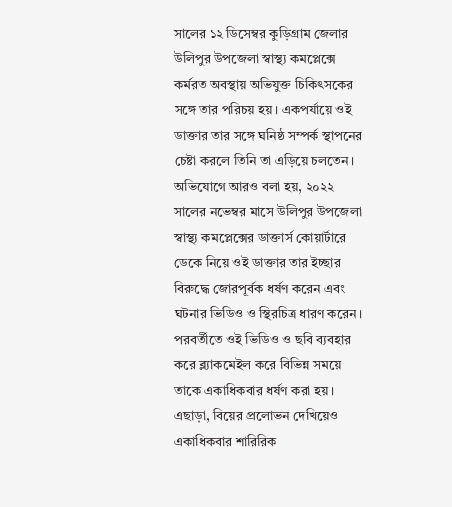সালের ১২ ডিসেম্বর কুড়িগ্রাম জেলার উলিপুর উপজেলা স্বাস্থ্য কমপ্লেক্সে কর্মরত অবস্থায় অভিযুক্ত চিকিৎসকের সঙ্গে তার পরিচয় হয়। একপর্যায়ে ওই ডাক্তার তার সঙ্গে ঘনিষ্ঠ সম্পর্ক স্থাপনের চেষ্টা করলে তিনি তা এড়িয়ে চলতেন।
অভিযোগে আরও বলা হয়, ২০২২ সালের নভেম্বর মাসে উলিপুর উপজেলা স্বাস্থ্য কমপ্লেক্সের ডাক্তার্স কোয়ার্টারে ডেকে নিয়ে ওই ডাক্তার তার ইচ্ছার বিরুদ্ধে জোরপূর্বক ধর্ষণ করেন এবং ঘটনার ভিডিও ও স্থিরচিত্র ধারণ করেন। পরবর্তীতে ওই ভিডিও ও ছবি ব্যবহার করে ব্ল্যাকমেইল করে বিভিন্ন সময়ে তাকে একাধিকবার ধর্ষণ করা হয়। এছাড়া, বিয়ের প্রলোভন দেখিয়েও একাধিকবার শারিরিক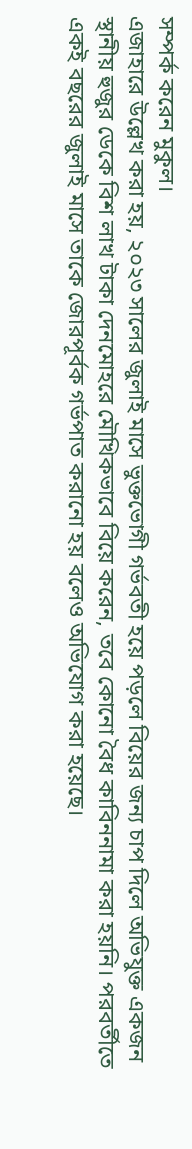সম্পর্ক করেন মুকুল।
এজাহারে উল্লেখ করা হয়, ২০২৩ সালের জুলাই মাসে ভুক্তভোগী গর্ভবতী হয়ে পড়লে বিয়ের জন্য চাপ দিলে অভিযুক্ত একজন স্থানীয় হুজুর ডেকে বিশ লাখ টাকা দেনমোহরে মৌখিকভাবে বিয়ে করেন, তবে কোনো বৈধ কাবিননামা করা হয়নি। পরবর্তীতে একই বছরের জুলাই মাসে তাকে জোরপূর্বক গর্ভপাত করানো হয় বলেও অভিযোগ করা হয়েছে।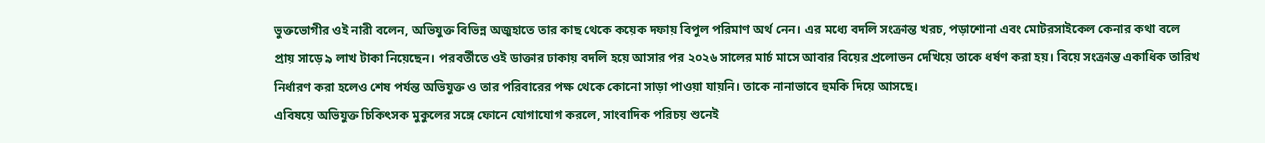ভুক্তভোগীর ওই নারী বলেন, অভিযুক্ত বিভিন্ন অজুহাতে তার কাছ থেকে কয়েক দফায় বিপুল পরিমাণ অর্থ নেন। এর মধ্যে বদলি সংক্রান্ত খরচ, পড়াশোনা এবং মোটরসাইকেল কেনার কথা বলে প্রায় সাড়ে ৯ লাখ টাকা নিয়েছেন। পরবর্তীতে ওই ডাক্তার ঢাকায় বদলি হয়ে আসার পর ২০২৬ সালের মার্চ মাসে আবার বিয়ের প্রলোভন দেখিয়ে তাকে ধর্ষণ করা হয়। বিয়ে সংক্রান্ত একাধিক তারিখ নির্ধারণ করা হলেও শেষ পর্যন্ত অভিযুক্ত ও তার পরিবারের পক্ষ থেকে কোনো সাড়া পাওয়া যায়নি। তাকে নানাভাবে হুমকি দিয়ে আসছে।
এবিষয়ে অভিযুক্ত চিকিৎসক মুকুলের সঙ্গে ফোনে যোগাযোগ করলে, সাংবাদিক পরিচয় শুনেই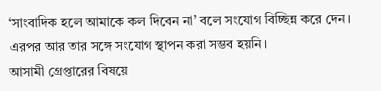‘সাংবাদিক হলে আমাকে কল দিবেন না’ বলে সংযোগ বিচ্ছিন্ন করে দেন। এরপর আর তার সঙ্গে সংযোগ স্থাপন করা সম্ভব হয়নি।
আসামী গ্রেপ্তারের বিষয়ে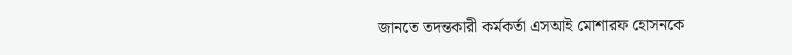জানতে তদন্তকারী কর্মকর্তা এসআই মোশারফ হোসনকে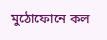মুঠোফোনে কল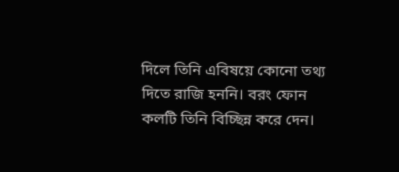দিলে তিনি এবিষয়ে কোনো তথ্য দিতে রাজি হননি। বরং ফোন কলটি তিনি বিচ্ছিন্ন করে দেন।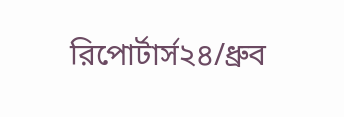রিপোর্টার্স২৪/ধ্রুব